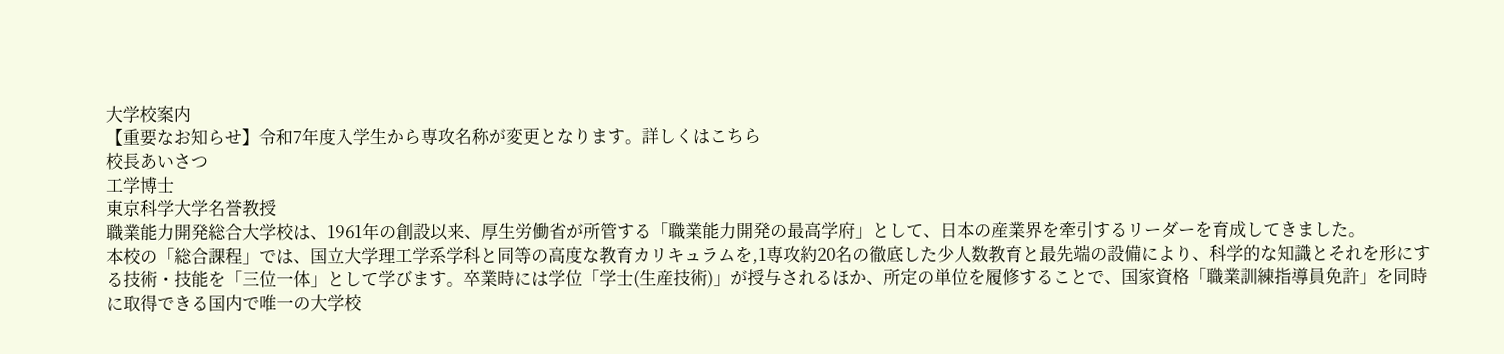大学校案内
【重要なお知らせ】令和7年度入学生から専攻名称が変更となります。詳しくはこちら
校長あいさつ
工学博士
東京科学大学名誉教授
職業能力開発総合大学校は、1961年の創設以来、厚生労働省が所管する「職業能力開発の最高学府」として、日本の産業界を牽引するリーダーを育成してきました。
本校の「総合課程」では、国立大学理工学系学科と同等の高度な教育カリキュラムを,1専攻約20名の徹底した少人数教育と最先端の設備により、科学的な知識とそれを形にする技術・技能を「三位一体」として学びます。卒業時には学位「学士(生産技術)」が授与されるほか、所定の単位を履修することで、国家資格「職業訓練指導員免許」を同時に取得できる国内で唯一の大学校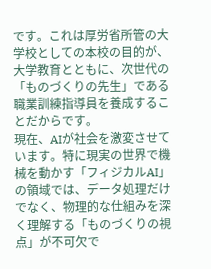です。これは厚労省所管の大学校としての本校の目的が、大学教育とともに、次世代の「ものづくりの先生」である職業訓練指導員を養成することだからです。
現在、AIが社会を激変させています。特に現実の世界で機械を動かす「フィジカルAI」の領域では、データ処理だけでなく、物理的な仕組みを深く理解する「ものづくりの視点」が不可欠で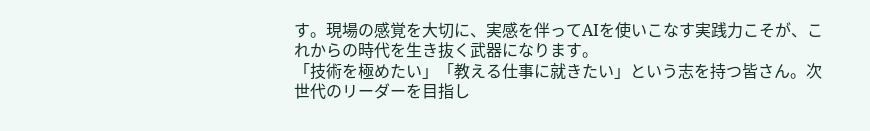す。現場の感覚を大切に、実感を伴ってAIを使いこなす実践力こそが、これからの時代を生き抜く武器になります。
「技術を極めたい」「教える仕事に就きたい」という志を持つ皆さん。次世代のリーダーを目指し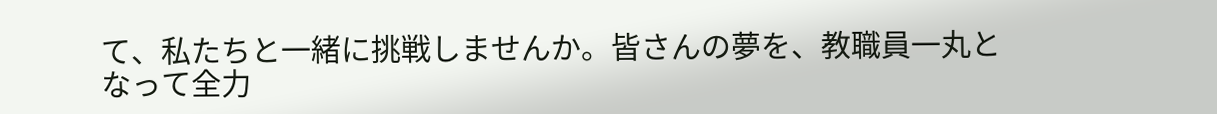て、私たちと一緒に挑戦しませんか。皆さんの夢を、教職員一丸となって全力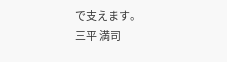で支えます。
三平 満司